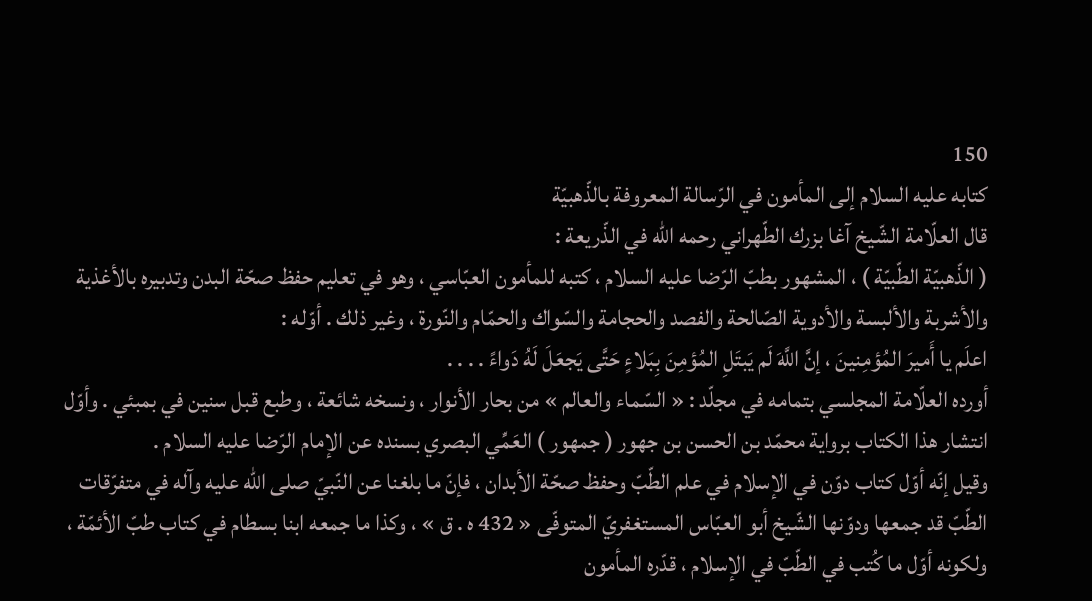150
كتابه عليه السلام إلى المأمون في الرّسالة المعروفة بالذّهبيّة
قال العلّامة الشّيخ آغا بزرك الطّهراني رحمه الله في الذّريعة :
( الذّهبيّة الطّبيّة ) ، المشهور بطبّ الرّضا عليه السلام ، كتبه للمأمون العبّاسي ، وهو في تعليم حفظ صحّة البدن وتدبيره بالأغذية والأشربة والألبسة والأدوية الصّالحة والفصد والحجامة والسّواك والحمّام والنّورة ، وغير ذلك . أوّله :
اعلَم يا أَميرَ المُؤمِنينَ ، إنَّ اللَّهَ لَم يَبتَلِ المُؤمِنَ بِبَلاءٍ حَتَّى يَجعَلَ لَهُ دَواءً . . . .
أورده العلّامة المجلسي بتمامه في مجلّد : « السّماء والعالم » من بحار الأنوار ، ونسخه شائعة ، وطبع قبل سنين في بمبئي . وأوّل انتشار هذا الكتاب برواية محمّد بن الحسن بن جهور ( جمهور ) العَمِّي البصري بسنده عن الإمام الرّضا عليه السلام .
وقيل إنّه أوّل كتاب دوّن في الإسلام في علم الطّبّ وحفظ صحّة الأبدان ، فإنّ ما بلغنا عن النّبيّ صلى الله عليه وآله في متفرّقات الطّبّ قد جمعها ودوّنها الشّيخ أبو العبّاس المستغفريّ المتوفّى « 432 ه . ق » ، وكذا ما جمعه ابنا بسطام في كتاب طبّ الأئمّة ، ولكونه أوّل ما كُتب في الطّبّ في الإسلام ، قدّره المأمون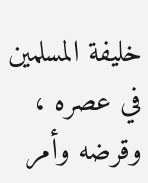خليفة المسلمين في عصره ، وقرضه وأمر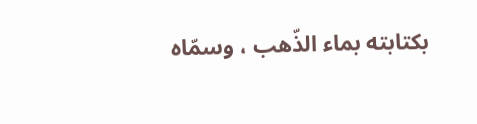بكتابته بماء الذّهب ، وسمّاه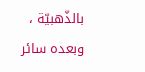بالذّهبيّة ، وبعده سائر